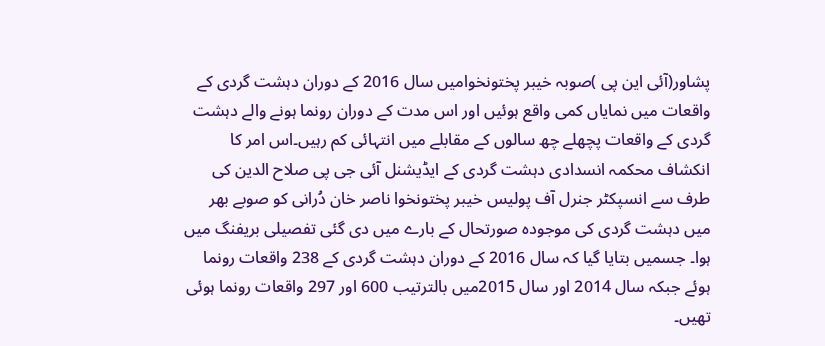پشاور(آئی این پی )صوبہ خیبر پختونخوامیں سال 2016 کے دوران دہشت گردی کے واقعات میں نمایاں کمی واقع ہوئیں اور اس مدت کے دوران رونما ہونے والے دہشت گردی کے واقعات پچھلے چھ سالوں کے مقابلے میں انتہائی کم رہیں۔اس امر کا انکشاف محکمہ انسدادی دہشت گردی کے ایڈیشنل آئی جی پی صلاح الدین کی طرف سے انسپکٹر جنرل آف پولیس خیبر پختونخوا ناصر خان دُرانی کو صوبے بھر میں دہشت گردی کی موجودہ صورتحال کے بارے میں دی گئی تفصیلی بریفنگ میں ہوا۔ جسمیں بتایا گیا کہ سال 2016 کے دوران دہشت گردی کے 238 واقعات رونما ہوئے جبکہ سال 2014 اور سال 2015میں بالترتیب 600 اور 297 واقعات رونما ہوئی تھیں۔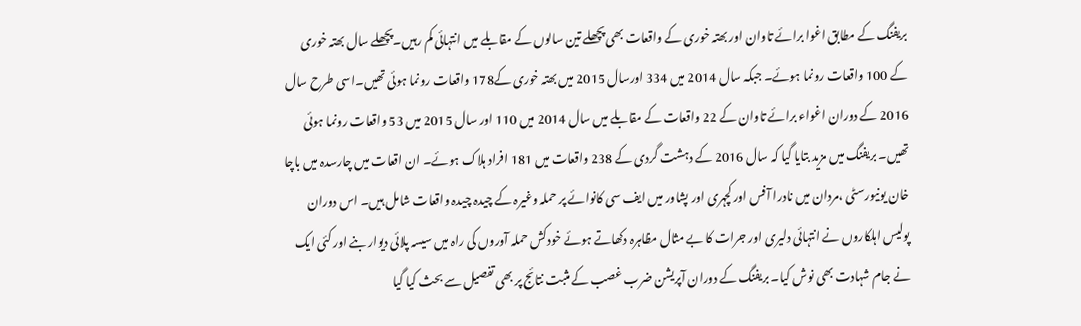بریفنگ کے مطابق اغوا برائے تاوان اور بھتہ خوری کے واقعات بھی پچھلے تین سالوں کے مقابلے میں انتہائی کم رہیں۔پچھلے سال بھتہ خوری کے 100 واقعات رونما ہوئے۔ جبکہ سال 2014 میں 334 اورسال 2015 میں بھتہ خوری کے178 واقعات رونما ہوئی تھیں۔اسی طرح سال 2016 کے دوران اغواء برائے تاوان کے 22 واقعات کے مقابلے میں سال 2014 میں 110 اور سال 2015 میں 53 واقعات رونما ہوئی تھیں۔ بریفنگ میں مزید بتایا گیا کہ سال 2016 کے دہشت گردی کے 238 واقعات میں 181 افراد ہلاک ہوئے۔ ان اقعات میں چارسدہ میں باچا خان یونیورسٹی ،مردان میں نادرا آفس اور کچہری اور پشاور میں ایف سی کانوائے پر حملہ وغیرہ کے چیدہ چیدہ واقعات شامل ہیں۔ اس دوران پولیس اہلکاروں نے انتہائی دلیری اور جرات کا بے مثال مظاہرہ دکھاتے ہوئے خودکش حملہ آوروں کی راہ میں سیسہ پلائی دیوار بنے اور کئی ایک نے جام شہادت بھی نوش کیا۔ بریفنگ کے دوران آپریشن ضرب غصب کے مثبت نتائج پر بھی تفصیل سے بحث کیا گیا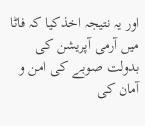اور یہ نتیجہ اخذکیا کہ فاٹا میں آرمی آپریشن کی بدولت صوبے کی امن و آمان کی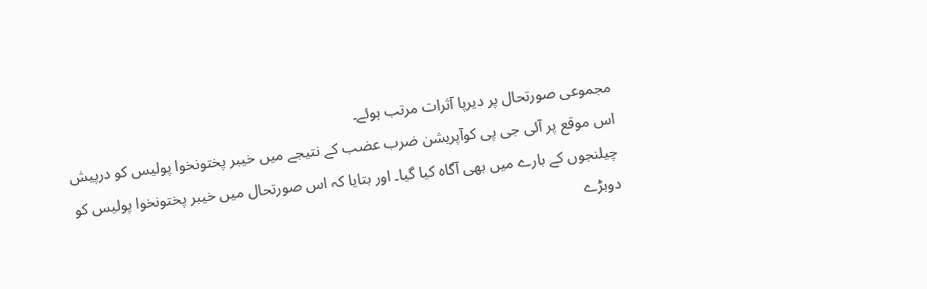مجموعی صورتحال پر دیرپا آثرات مرتب ہوئے۔
اس موقع پر آئی جی پی کوآپریشن ضرب عضب کے نتیجے میں خیبر پختونخوا پولیس کو درپیش چیلنجوں کے بارے میں بھی آگاہ کیا گیا۔ اور بتایا کہ اس صورتحال میں خیبر پختونخوا پولیس کو دوبڑے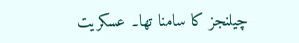چیلنجز کا سامنا تھا۔ عسکریت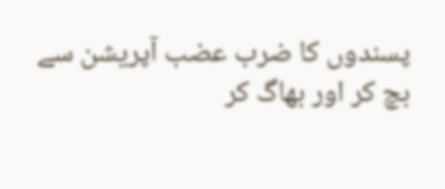پسندوں کا ضرب عضب آپریشن سے بچ کر اور بھاگ کر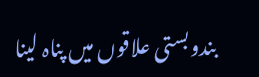بندوبستی علاقوں میں پناہ لینا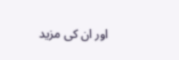اور ان کی مزید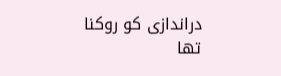دراندازی کو روکنا تھا